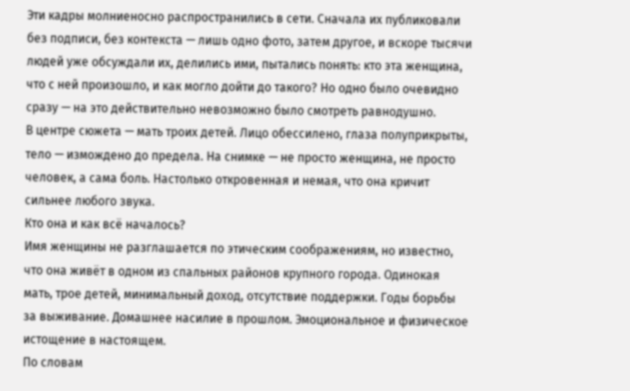Эти кадры молниеносно распространились в сети. Сначала их публиковали без подписи, без контекста — лишь одно фото, затем другое, и вскоре тысячи людей уже обсуждали их, делились ими, пытались понять: кто эта женщина, что с ней произошло, и как могло дойти до такого? Но одно было очевидно сразу — на это действительно невозможно было смотреть равнодушно.
В центре сюжета — мать троих детей. Лицо обессилено, глаза полуприкрыты, тело — измождено до предела. На снимке — не просто женщина, не просто человек, а сама боль. Настолько откровенная и немая, что она кричит сильнее любого звука.
Кто она и как всё началось?
Имя женщины не разглашается по этическим соображениям, но известно, что она живёт в одном из спальных районов крупного города. Одинокая мать, трое детей, минимальный доход, отсутствие поддержки. Годы борьбы за выживание. Домашнее насилие в прошлом. Эмоциональное и физическое истощение в настоящем.
По словам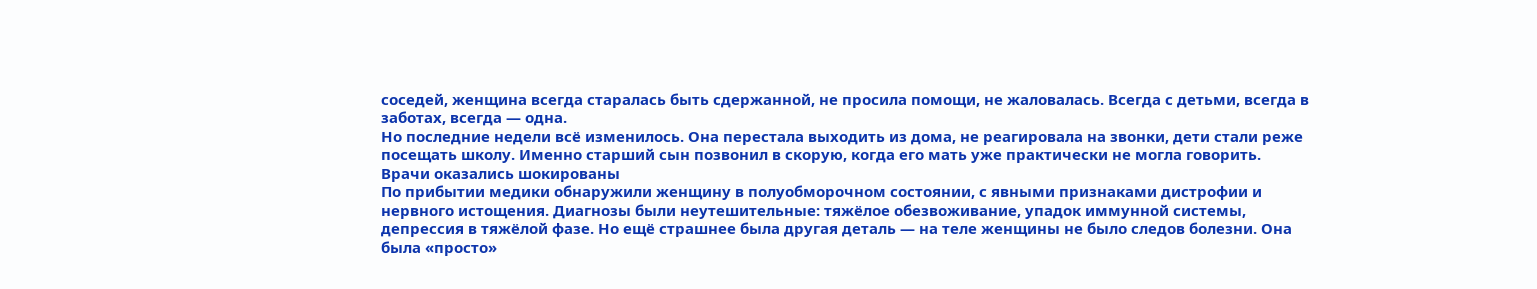соседей, женщина всегда старалась быть сдержанной, не просила помощи, не жаловалась. Всегда с детьми, всегда в заботах, всегда — одна.
Но последние недели всё изменилось. Она перестала выходить из дома, не реагировала на звонки, дети стали реже посещать школу. Именно старший сын позвонил в скорую, когда его мать уже практически не могла говорить.
Врачи оказались шокированы
По прибытии медики обнаружили женщину в полуобморочном состоянии, с явными признаками дистрофии и нервного истощения. Диагнозы были неутешительные: тяжёлое обезвоживание, упадок иммунной системы, депрессия в тяжёлой фазе. Но ещё страшнее была другая деталь — на теле женщины не было следов болезни. Она была «просто»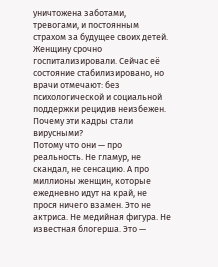уничтожена заботами, тревогами, и постоянным страхом за будущее своих детей.
Женщину срочно госпитализировали. Сейчас её состояние стабилизировано, но врачи отмечают: без психологической и социальной поддержки рецидив неизбежен.
Почему эти кадры стали вирусными?
Потому что они — про реальность. Не гламур, не скандал, не сенсацию. А про миллионы женщин, которые ежедневно идут на край, не прося ничего взамен. Это не актриса. Не медийная фигура. Не известная блогерша. Это —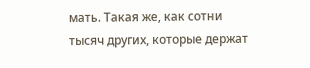мать. Такая же, как сотни тысяч других, которые держат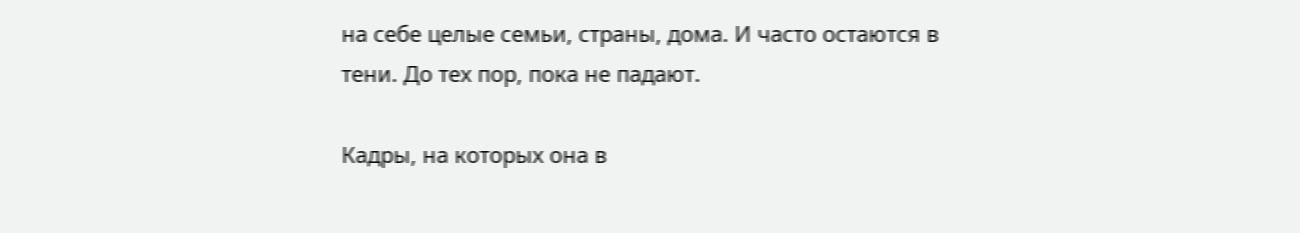на себе целые семьи, страны, дома. И часто остаются в тени. До тех пор, пока не падают.

Кадры, на которых она в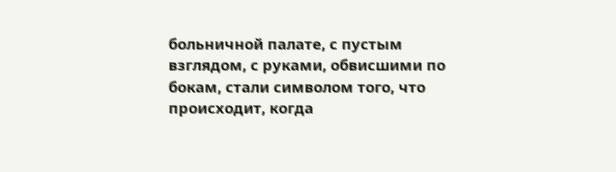больничной палате, с пустым взглядом, с руками, обвисшими по бокам, стали символом того, что происходит, когда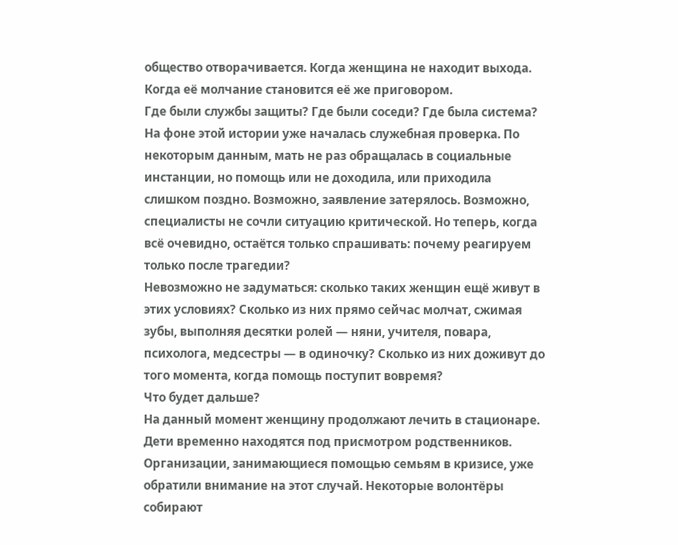общество отворачивается. Когда женщина не находит выхода. Когда её молчание становится её же приговором.
Где были службы защиты? Где были соседи? Где была система?
На фоне этой истории уже началась служебная проверка. По некоторым данным, мать не раз обращалась в социальные инстанции, но помощь или не доходила, или приходила слишком поздно. Возможно, заявление затерялось. Возможно, специалисты не сочли ситуацию критической. Но теперь, когда всё очевидно, остаётся только спрашивать: почему реагируем только после трагедии?
Невозможно не задуматься: сколько таких женщин ещё живут в этих условиях? Сколько из них прямо сейчас молчат, сжимая зубы, выполняя десятки ролей — няни, учителя, повара, психолога, медсестры — в одиночку? Сколько из них доживут до того момента, когда помощь поступит вовремя?
Что будет дальше?
На данный момент женщину продолжают лечить в стационаре. Дети временно находятся под присмотром родственников. Организации, занимающиеся помощью семьям в кризисе, уже обратили внимание на этот случай. Некоторые волонтёры собирают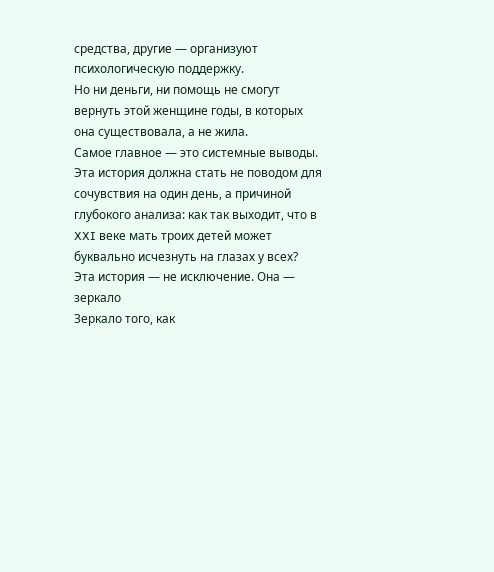средства, другие — организуют психологическую поддержку.
Но ни деньги, ни помощь не смогут вернуть этой женщине годы, в которых она существовала, а не жила.
Самое главное — это системные выводы. Эта история должна стать не поводом для сочувствия на один день, а причиной глубокого анализа: как так выходит, что в XXI веке мать троих детей может буквально исчезнуть на глазах у всех?
Эта история — не исключение. Она — зеркало
Зеркало того, как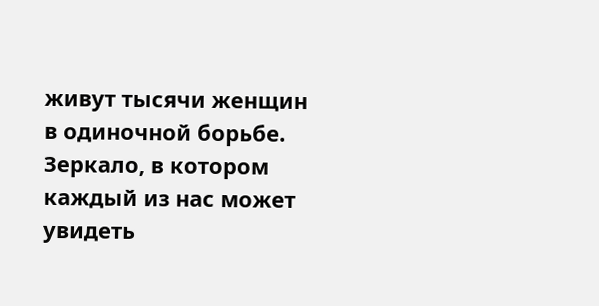живут тысячи женщин в одиночной борьбе. Зеркало, в котором каждый из нас может увидеть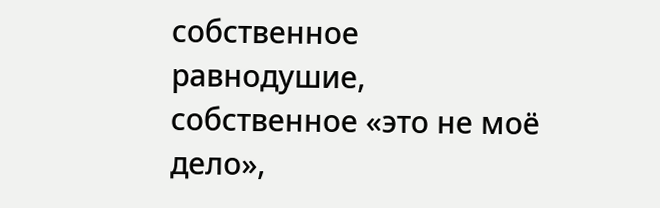собственное равнодушие, собственное «это не моё дело»,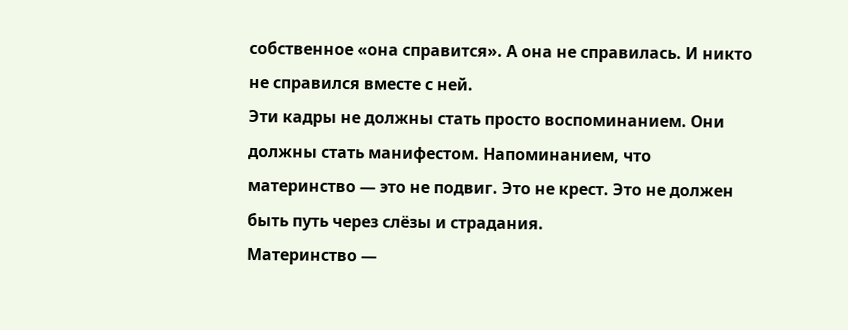собственное «она справится». А она не справилась. И никто не справился вместе с ней.
Эти кадры не должны стать просто воспоминанием. Они должны стать манифестом. Напоминанием, что материнство — это не подвиг. Это не крест. Это не должен быть путь через слёзы и страдания.
Материнство —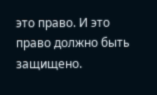это право. И это право должно быть защищено.